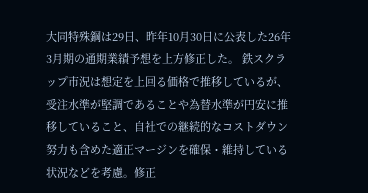大同特殊鋼は29日、昨年10月30日に公表した26年3月期の通期業績予想を上方修正した。 鉄スクラップ市況は想定を上回る価格で推移しているが、受注水準が堅調であることや為替水準が円安に推移していること、自社での継続的なコストダウン努力も含めた適正マージンを確保・維持している状況などを考慮。修正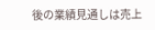後の業績見通しは売上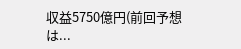収益5750億円(前回予想は...